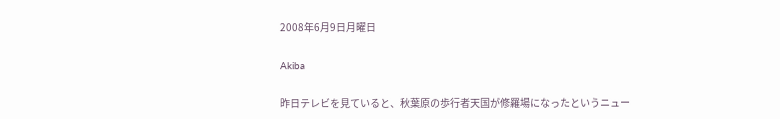2008年6月9日月曜日

Akiba

昨日テレビを見ていると、秋葉原の歩行者天国が修羅場になったというニュー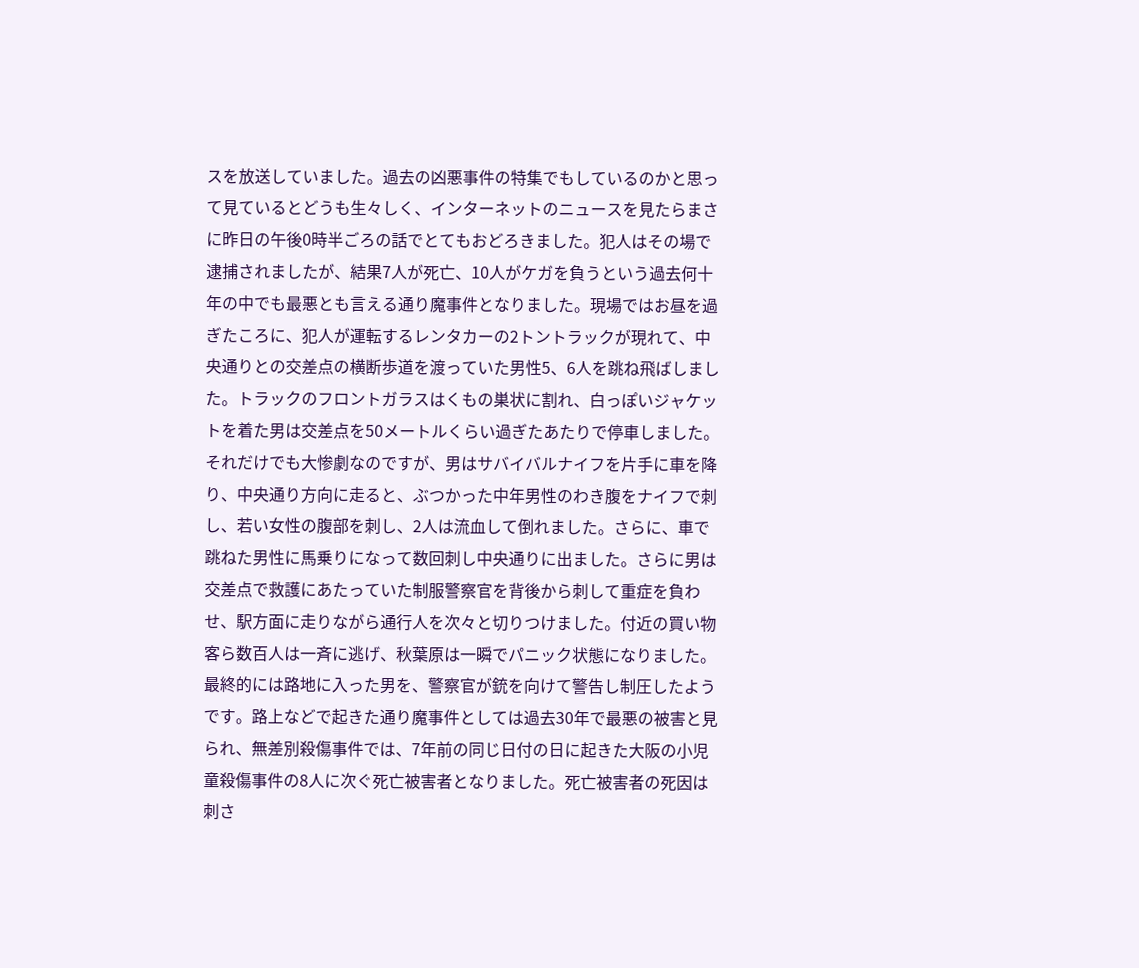スを放送していました。過去の凶悪事件の特集でもしているのかと思って見ているとどうも生々しく、インターネットのニュースを見たらまさに昨日の午後0時半ごろの話でとてもおどろきました。犯人はその場で逮捕されましたが、結果7人が死亡、10人がケガを負うという過去何十年の中でも最悪とも言える通り魔事件となりました。現場ではお昼を過ぎたころに、犯人が運転するレンタカーの2トントラックが現れて、中央通りとの交差点の横断歩道を渡っていた男性5、6人を跳ね飛ばしました。トラックのフロントガラスはくもの巣状に割れ、白っぽいジャケットを着た男は交差点を50メートルくらい過ぎたあたりで停車しました。それだけでも大惨劇なのですが、男はサバイバルナイフを片手に車を降り、中央通り方向に走ると、ぶつかった中年男性のわき腹をナイフで刺し、若い女性の腹部を刺し、2人は流血して倒れました。さらに、車で跳ねた男性に馬乗りになって数回刺し中央通りに出ました。さらに男は交差点で救護にあたっていた制服警察官を背後から刺して重症を負わせ、駅方面に走りながら通行人を次々と切りつけました。付近の買い物客ら数百人は一斉に逃げ、秋葉原は一瞬でパニック状態になりました。最終的には路地に入った男を、警察官が銃を向けて警告し制圧したようです。路上などで起きた通り魔事件としては過去30年で最悪の被害と見られ、無差別殺傷事件では、7年前の同じ日付の日に起きた大阪の小児童殺傷事件の8人に次ぐ死亡被害者となりました。死亡被害者の死因は刺さ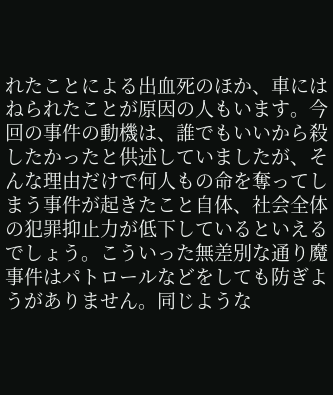れたことによる出血死のほか、車にはねられたことが原因の人もいます。今回の事件の動機は、誰でもいいから殺したかったと供述していましたが、そんな理由だけで何人もの命を奪ってしまう事件が起きたこと自体、社会全体の犯罪抑止力が低下しているといえるでしょう。こういった無差別な通り魔事件はパトロールなどをしても防ぎようがありません。同じような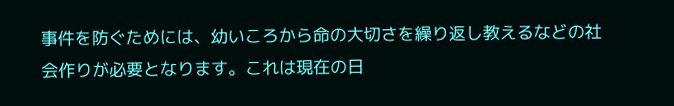事件を防ぐためには、幼いころから命の大切さを繰り返し教えるなどの社会作りが必要となります。これは現在の日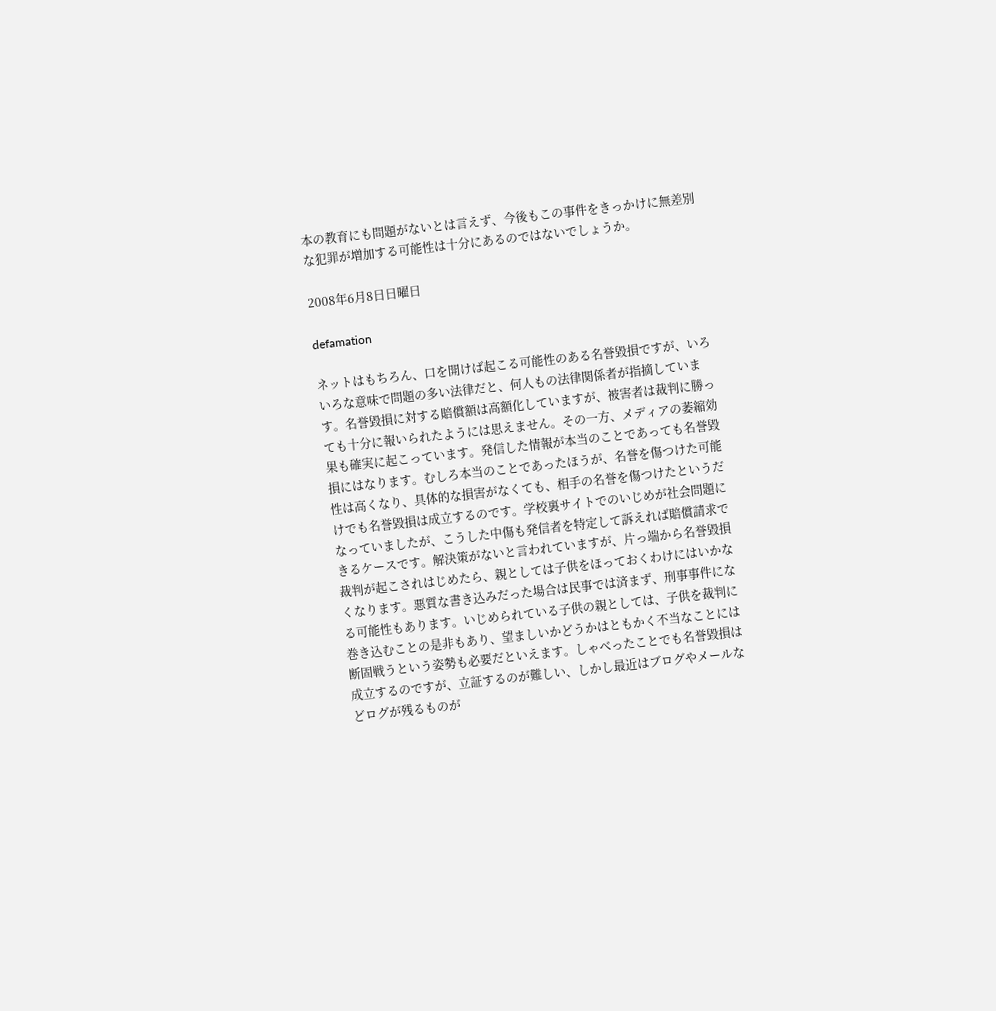本の教育にも問題がないとは言えず、今後もこの事件をきっかけに無差別な犯罪が増加する可能性は十分にあるのではないでしょうか。

2008年6月8日日曜日

defamation

ネットはもちろん、口を開けば起こる可能性のある名誉毀損ですが、いろいろな意味で問題の多い法律だと、何人もの法律関係者が指摘しています。名誉毀損に対する賠償額は高額化していますが、被害者は裁判に勝っても十分に報いられたようには思えません。その一方、メディアの萎縮効果も確実に起こっています。発信した情報が本当のことであっても名誉毀損にはなります。むしろ本当のことであったほうが、名誉を傷つけた可能性は高くなり、具体的な損害がなくても、相手の名誉を傷つけたというだけでも名誉毀損は成立するのです。学校裏サイトでのいじめが社会問題になっていましたが、こうした中傷も発信者を特定して訴えれば賠償請求できるケースです。解決策がないと言われていますが、片っ端から名誉毀損裁判が起こされはじめたら、親としては子供をほっておくわけにはいかなくなります。悪質な書き込みだった場合は民事では済まず、刑事事件になる可能性もあります。いじめられている子供の親としては、子供を裁判に巻き込むことの是非もあり、望ましいかどうかはともかく不当なことには断固戦うという姿勢も必要だといえます。しゃべったことでも名誉毀損は成立するのですが、立証するのが難しい、しかし最近はブログやメールなどログが残るものが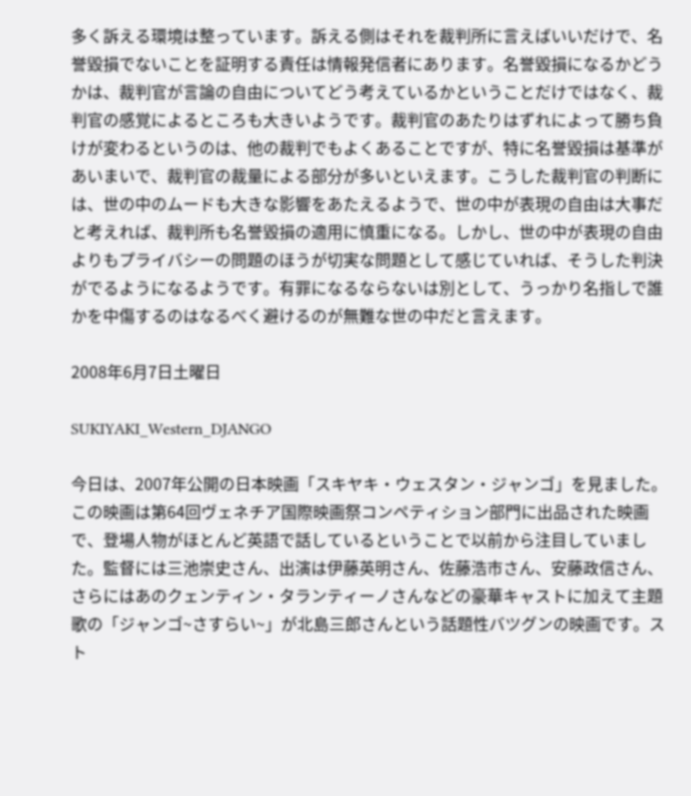多く訴える環境は整っています。訴える側はそれを裁判所に言えばいいだけで、名誉毀損でないことを証明する責任は情報発信者にあります。名誉毀損になるかどうかは、裁判官が言論の自由についてどう考えているかということだけではなく、裁判官の感覚によるところも大きいようです。裁判官のあたりはずれによって勝ち負けが変わるというのは、他の裁判でもよくあることですが、特に名誉毀損は基準があいまいで、裁判官の裁量による部分が多いといえます。こうした裁判官の判断には、世の中のムードも大きな影響をあたえるようで、世の中が表現の自由は大事だと考えれば、裁判所も名誉毀損の適用に慎重になる。しかし、世の中が表現の自由よりもプライバシーの問題のほうが切実な問題として感じていれば、そうした判決がでるようになるようです。有罪になるならないは別として、うっかり名指しで誰かを中傷するのはなるべく避けるのが無難な世の中だと言えます。

2008年6月7日土曜日

SUKIYAKI_Western_DJANGO

今日は、2007年公開の日本映画「スキヤキ・ウェスタン・ジャンゴ」を見ました。この映画は第64回ヴェネチア国際映画祭コンペティション部門に出品された映画で、登場人物がほとんど英語で話しているということで以前から注目していました。監督には三池崇史さん、出演は伊藤英明さん、佐藤浩市さん、安藤政信さん、さらにはあのクェンティン・タランティーノさんなどの豪華キャストに加えて主題歌の「ジャンゴ~さすらい~」が北島三郎さんという話題性バツグンの映画です。スト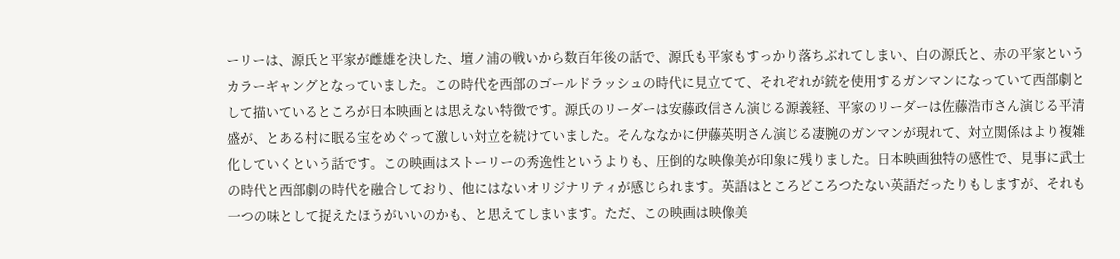ーリーは、源氏と平家が雌雄を決した、壇ノ浦の戦いから数百年後の話で、源氏も平家もすっかり落ちぶれてしまい、白の源氏と、赤の平家というカラーギャングとなっていました。この時代を西部のゴールドラッシュの時代に見立てて、それぞれが銃を使用するガンマンになっていて西部劇として描いているところが日本映画とは思えない特徴です。源氏のリーダーは安藤政信さん演じる源義経、平家のリーダーは佐藤浩市さん演じる平清盛が、とある村に眠る宝をめぐって激しい対立を続けていました。そんななかに伊藤英明さん演じる凄腕のガンマンが現れて、対立関係はより複雑化していくという話です。この映画はストーリーの秀逸性というよりも、圧倒的な映像美が印象に残りました。日本映画独特の感性で、見事に武士の時代と西部劇の時代を融合しており、他にはないオリジナリティが感じられます。英語はところどころつたない英語だったりもしますが、それも一つの味として捉えたほうがいいのかも、と思えてしまいます。ただ、この映画は映像美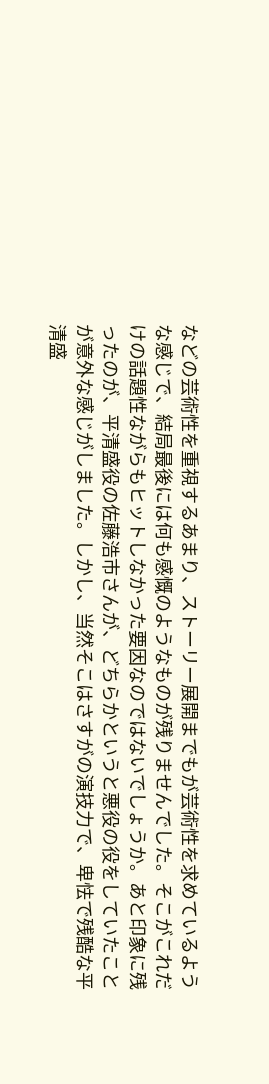などの芸術性を重視するあまり、ストーリー展開までもが芸術性を求めているような感じで、結局最後には何も感慨のようなものが残りませんでした。そこがこれだけの話題性ながらもヒットしなかった要因なのではないでしょうか。あと印象に残ったのが、平清盛役の佐藤浩市さんが、どちらかというと悪役の役をしていたことが意外な感じがしました。しかし、当然そこはさすがの演技力で、卑怯で残酷な平清盛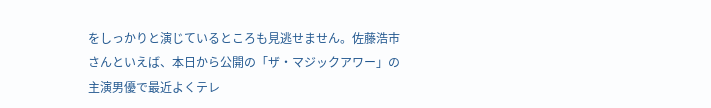をしっかりと演じているところも見逃せません。佐藤浩市さんといえば、本日から公開の「ザ・マジックアワー」の主演男優で最近よくテレ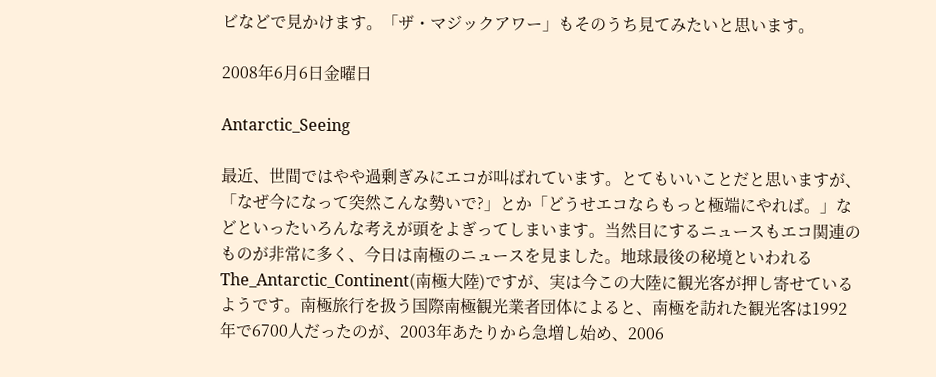ビなどで見かけます。「ザ・マジックアワー」もそのうち見てみたいと思います。

2008年6月6日金曜日

Antarctic_Seeing

最近、世間ではやや過剰ぎみにエコが叫ばれています。とてもいいことだと思いますが、「なぜ今になって突然こんな勢いで?」とか「どうせエコならもっと極端にやれば。」などといったいろんな考えが頭をよぎってしまいます。当然目にするニュースもエコ関連のものが非常に多く、今日は南極のニュースを見ました。地球最後の秘境といわれるThe_Antarctic_Continent(南極大陸)ですが、実は今この大陸に観光客が押し寄せているようです。南極旅行を扱う国際南極観光業者団体によると、南極を訪れた観光客は1992年で6700人だったのが、2003年あたりから急増し始め、2006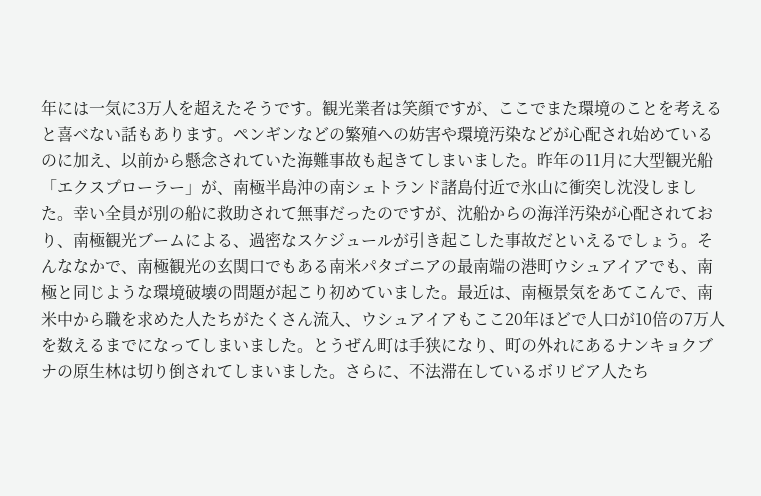年には一気に3万人を超えたそうです。観光業者は笑顔ですが、ここでまた環境のことを考えると喜べない話もあります。ペンギンなどの繁殖への妨害や環境汚染などが心配され始めているのに加え、以前から懸念されていた海難事故も起きてしまいました。昨年の11月に大型観光船「エクスプローラー」が、南極半島沖の南シェトランド諸島付近で氷山に衝突し沈没しました。幸い全員が別の船に救助されて無事だったのですが、沈船からの海洋汚染が心配されており、南極観光ブームによる、過密なスケジュールが引き起こした事故だといえるでしょう。そんななかで、南極観光の玄関口でもある南米パタゴニアの最南端の港町ウシュアイアでも、南極と同じような環境破壊の問題が起こり初めていました。最近は、南極景気をあてこんで、南米中から職を求めた人たちがたくさん流入、ウシュアイアもここ20年ほどで人口が10倍の7万人を数えるまでになってしまいました。とうぜん町は手狭になり、町の外れにあるナンキョクブナの原生林は切り倒されてしまいました。さらに、不法滞在しているボリビア人たち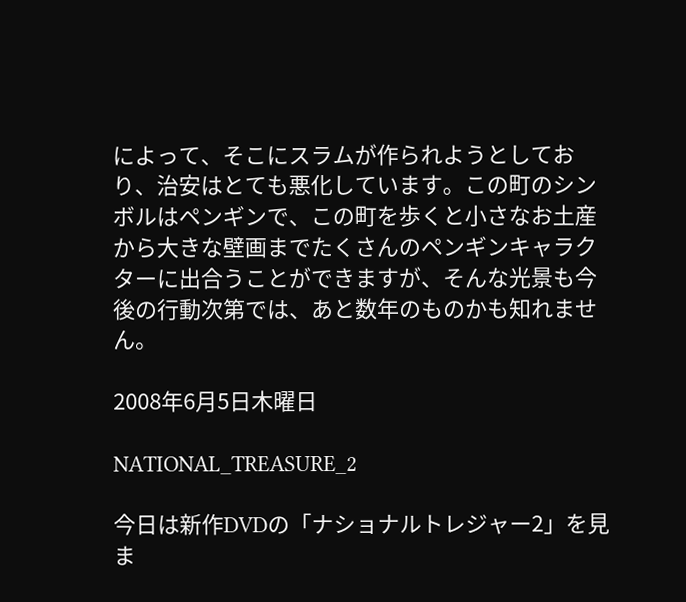によって、そこにスラムが作られようとしており、治安はとても悪化しています。この町のシンボルはペンギンで、この町を歩くと小さなお土産から大きな壁画までたくさんのペンギンキャラクターに出合うことができますが、そんな光景も今後の行動次第では、あと数年のものかも知れません。

2008年6月5日木曜日

NATIONAL_TREASURE_2

今日は新作DVDの「ナショナルトレジャー2」を見ま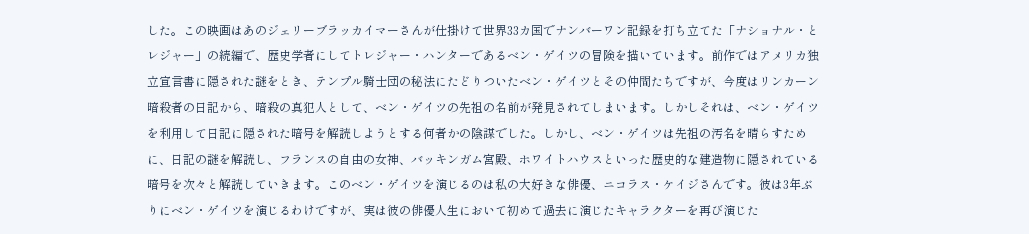した。この映画はあのジェリーブラッカイマーさんが仕掛けて世界33カ国でナンバーワン記録を打ち立てた「ナショナル・とレジャー」の続編で、歴史学者にしてトレジャー・ハンターであるベン・ゲイツの冒険を描いています。前作ではアメリカ独立宣言書に隠された謎をとき、テンプル騎士団の秘法にたどりついたベン・ゲイツとその仲間たちですが、今度はリンカーン暗殺者の日記から、暗殺の真犯人として、ベン・ゲイツの先祖の名前が発見されてしまいます。しかしそれは、ベン・ゲイツを利用して日記に隠された暗号を解読しようとする何者かの陰謀でした。しかし、ベン・ゲイツは先祖の汚名を晴らすために、日記の謎を解読し、フランスの自由の女神、バッキンガム宮殿、ホワイトハウスといった歴史的な建造物に隠されている暗号を次々と解読していきます。このベン・ゲイツを演じるのは私の大好きな俳優、ニコラス・ケイジさんです。彼は3年ぶりにベン・ゲイツを演じるわけですが、実は彼の俳優人生において初めて過去に演じたキャラクターを再び演じた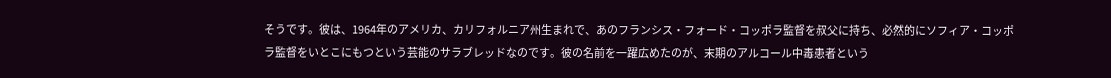そうです。彼は、1964年のアメリカ、カリフォルニア州生まれで、あのフランシス・フォード・コッポラ監督を叔父に持ち、必然的にソフィア・コッポラ監督をいとこにもつという芸能のサラブレッドなのです。彼の名前を一躍広めたのが、末期のアルコール中毒患者という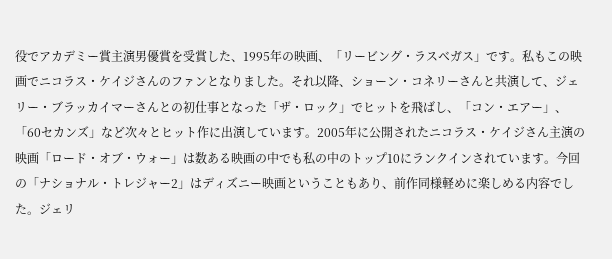役でアカデミー賞主演男優賞を受賞した、1995年の映画、「リービング・ラスベガス」です。私もこの映画でニコラス・ケイジさんのファンとなりました。それ以降、ショーン・コネリーさんと共演して、ジェリー・ブラッカイマーさんとの初仕事となった「ザ・ロック」でヒットを飛ばし、「コン・エアー」、「60セカンズ」など次々とヒット作に出演しています。2005年に公開されたニコラス・ケイジさん主演の映画「ロード・オブ・ウォー」は数ある映画の中でも私の中のトップ10にランクインされています。今回の「ナショナル・トレジャー2」はディズニー映画ということもあり、前作同様軽めに楽しめる内容でした。ジェリ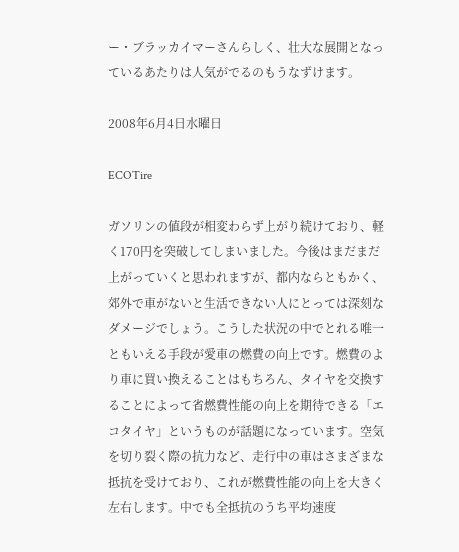ー・ブラッカイマーさんらしく、壮大な展開となっているあたりは人気がでるのもうなずけます。

2008年6月4日水曜日

ECOTire

ガソリンの値段が相変わらず上がり続けており、軽く170円を突破してしまいました。今後はまだまだ上がっていくと思われますが、都内ならともかく、郊外で車がないと生活できない人にとっては深刻なダメージでしょう。こうした状況の中でとれる唯一ともいえる手段が愛車の燃費の向上です。燃費のより車に買い換えることはもちろん、タイヤを交換することによって省燃費性能の向上を期待できる「エコタイヤ」というものが話題になっています。空気を切り裂く際の抗力など、走行中の車はさまざまな抵抗を受けており、これが燃費性能の向上を大きく左右します。中でも全抵抗のうち平均速度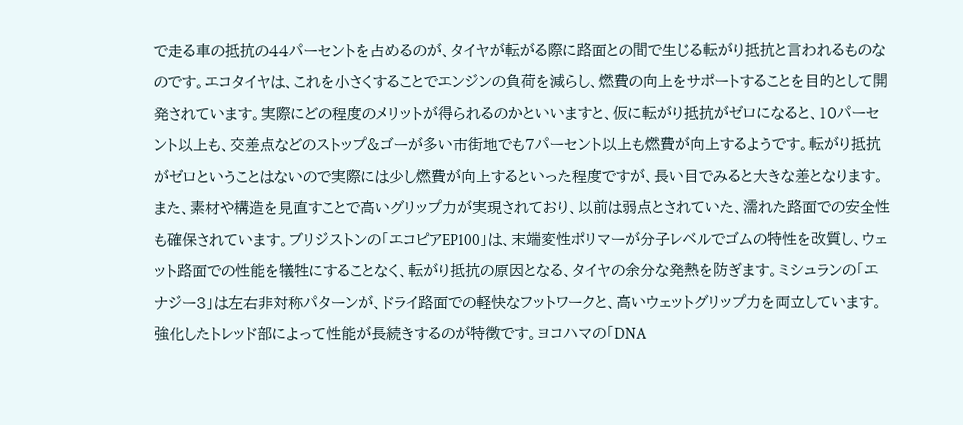で走る車の抵抗の44パーセントを占めるのが、タイヤが転がる際に路面との間で生じる転がり抵抗と言われるものなのです。エコタイヤは、これを小さくすることでエンジンの負荷を減らし、燃費の向上をサポートすることを目的として開発されています。実際にどの程度のメリットが得られるのかといいますと、仮に転がり抵抗がゼロになると、10パーセント以上も、交差点などのストップ&ゴーが多い市街地でも7パーセント以上も燃費が向上するようです。転がり抵抗がゼロということはないので実際には少し燃費が向上するといった程度ですが、長い目でみると大きな差となります。また、素材や構造を見直すことで高いグリップ力が実現されており、以前は弱点とされていた、濡れた路面での安全性も確保されています。ブリジストンの「エコピアEP100」は、末端変性ポリマーが分子レベルでゴムの特性を改質し、ウェット路面での性能を犠牲にすることなく、転がり抵抗の原因となる、タイヤの余分な発熱を防ぎます。ミシュランの「エナジー3」は左右非対称パターンが、ドライ路面での軽快なフットワークと、高いウェットグリップ力を両立しています。強化したトレッド部によって性能が長続きするのが特徴です。ヨコハマの「DNA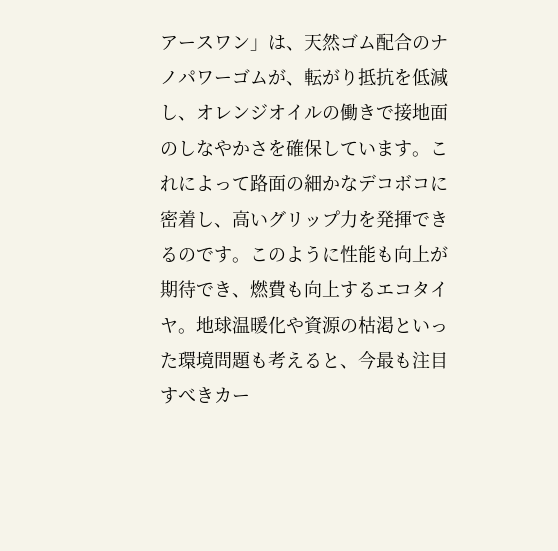アースワン」は、天然ゴム配合のナノパワーゴムが、転がり抵抗を低減し、オレンジオイルの働きで接地面のしなやかさを確保しています。これによって路面の細かなデコボコに密着し、高いグリップ力を発揮できるのです。このように性能も向上が期待でき、燃費も向上するエコタイヤ。地球温暖化や資源の枯渇といった環境問題も考えると、今最も注目すべきカー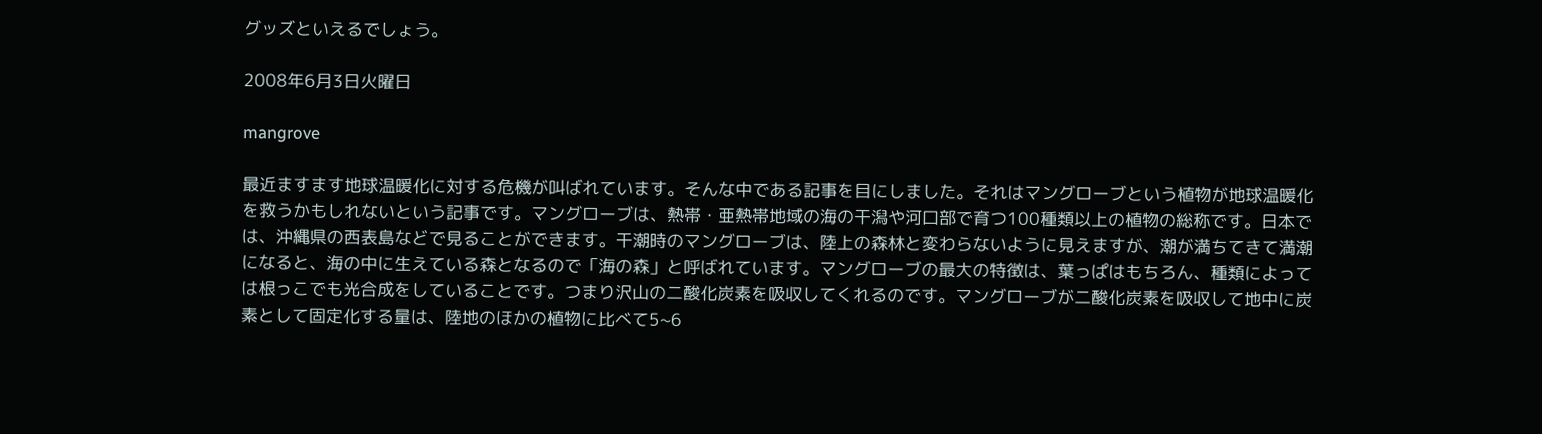グッズといえるでしょう。

2008年6月3日火曜日

mangrove

最近ますます地球温暖化に対する危機が叫ばれています。そんな中である記事を目にしました。それはマングローブという植物が地球温暖化を救うかもしれないという記事です。マングローブは、熱帯・亜熱帯地域の海の干潟や河口部で育つ100種類以上の植物の総称です。日本では、沖縄県の西表島などで見ることができます。干潮時のマングローブは、陸上の森林と変わらないように見えますが、潮が満ちてきて満潮になると、海の中に生えている森となるので「海の森」と呼ばれています。マングローブの最大の特徴は、葉っぱはもちろん、種類によっては根っこでも光合成をしていることです。つまり沢山の二酸化炭素を吸収してくれるのです。マングローブが二酸化炭素を吸収して地中に炭素として固定化する量は、陸地のほかの植物に比べて5~6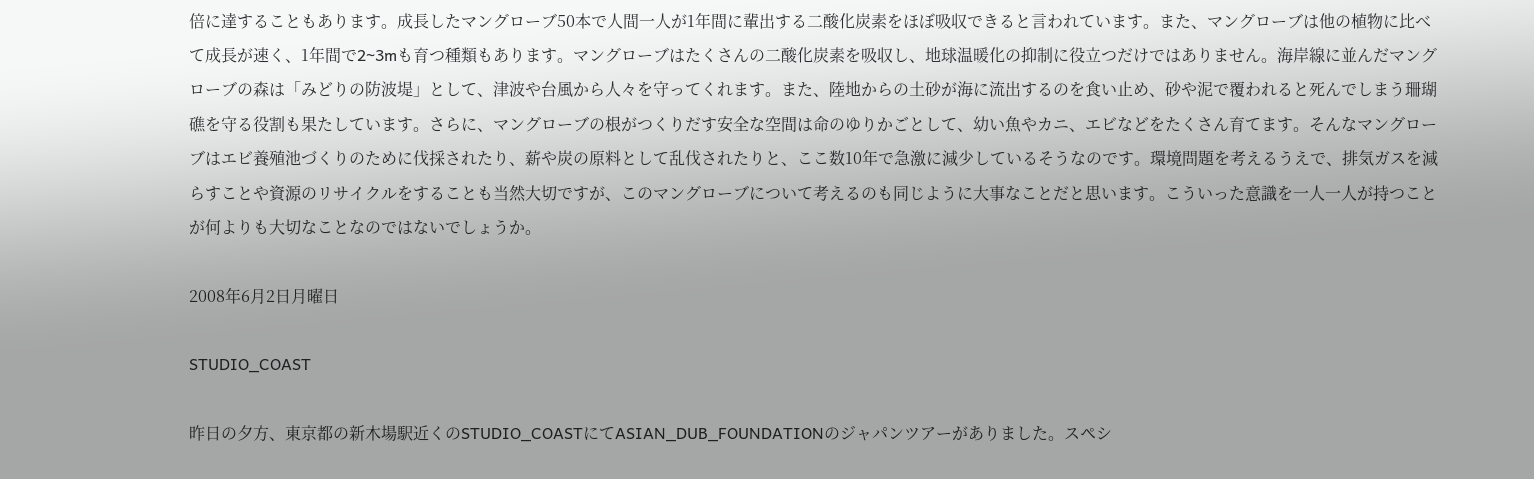倍に達することもあります。成長したマングローブ50本で人間一人が1年間に輩出する二酸化炭素をほぼ吸収できると言われています。また、マングローブは他の植物に比べて成長が速く、1年間で2~3mも育つ種類もあります。マングローブはたくさんの二酸化炭素を吸収し、地球温暖化の抑制に役立つだけではありません。海岸線に並んだマングローブの森は「みどりの防波堤」として、津波や台風から人々を守ってくれます。また、陸地からの土砂が海に流出するのを食い止め、砂や泥で覆われると死んでしまう珊瑚礁を守る役割も果たしています。さらに、マングローブの根がつくりだす安全な空間は命のゆりかごとして、幼い魚やカニ、エビなどをたくさん育てます。そんなマングローブはエビ養殖池づくりのために伐採されたり、薪や炭の原料として乱伐されたりと、ここ数10年で急激に減少しているそうなのです。環境問題を考えるうえで、排気ガスを減らすことや資源のリサイクルをすることも当然大切ですが、このマングローブについて考えるのも同じように大事なことだと思います。こういった意識を一人一人が持つことが何よりも大切なことなのではないでしょうか。

2008年6月2日月曜日

STUDIO_COAST

昨日の夕方、東京都の新木場駅近くのSTUDIO_COASTにてASIAN_DUB_FOUNDATIONのジャパンツアーがありました。スペシ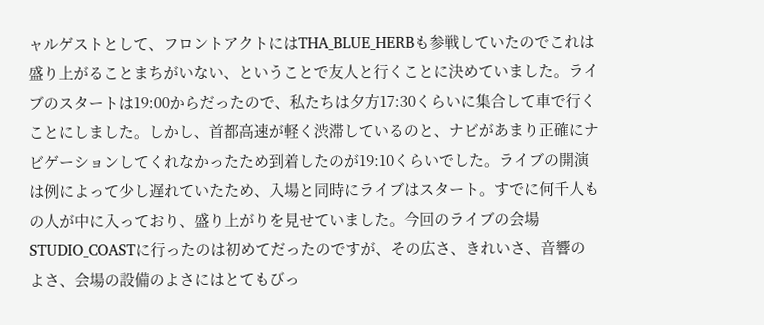ャルゲストとして、フロントアクトにはTHA_BLUE_HERBも参戦していたのでこれは盛り上がることまちがいない、ということで友人と行くことに決めていました。ライブのスタートは19:00からだったので、私たちは夕方17:30くらいに集合して車で行くことにしました。しかし、首都高速が軽く渋滞しているのと、ナビがあまり正確にナビゲーションしてくれなかったため到着したのが19:10くらいでした。ライブの開演は例によって少し遅れていたため、入場と同時にライブはスタート。すでに何千人もの人が中に入っており、盛り上がりを見せていました。今回のライブの会場STUDIO_COASTに行ったのは初めてだったのですが、その広さ、きれいさ、音響のよさ、会場の設備のよさにはとてもびっ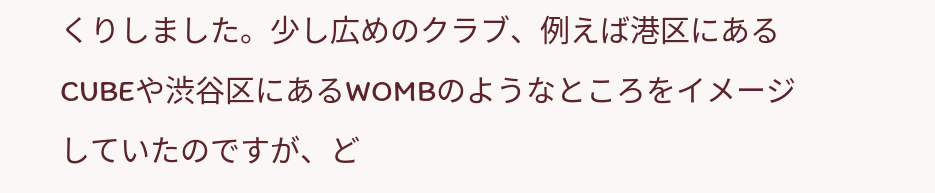くりしました。少し広めのクラブ、例えば港区にあるCUBEや渋谷区にあるWOMBのようなところをイメージしていたのですが、ど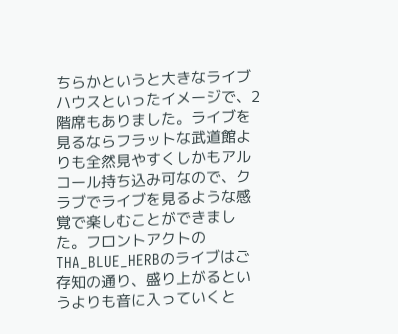ちらかというと大きなライブハウスといったイメージで、2階席もありました。ライブを見るならフラットな武道館よりも全然見やすくしかもアルコール持ち込み可なので、クラブでライブを見るような感覚で楽しむことができました。フロントアクトのTHA_BLUE_HERBのライブはご存知の通り、盛り上がるというよりも音に入っていくと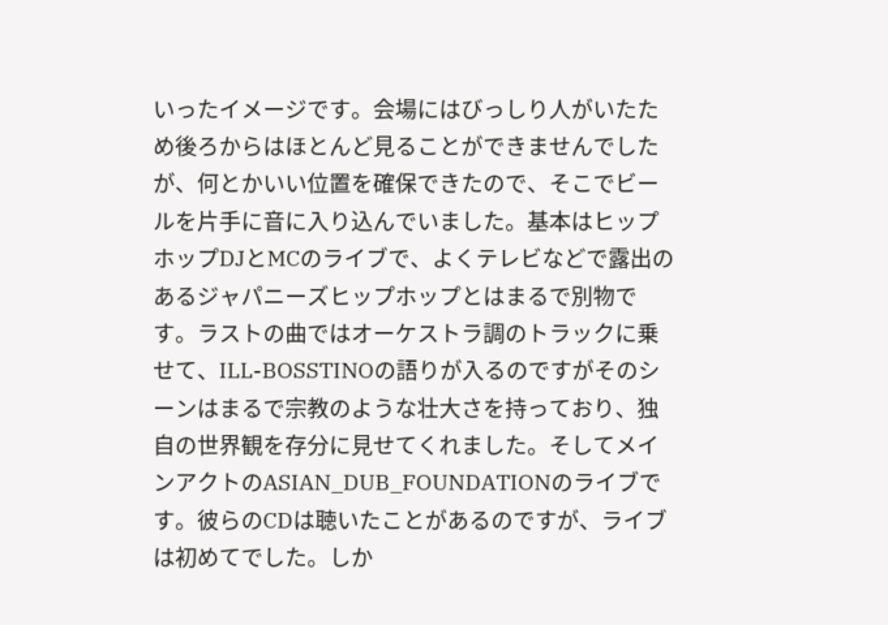いったイメージです。会場にはびっしり人がいたため後ろからはほとんど見ることができませんでしたが、何とかいい位置を確保できたので、そこでビールを片手に音に入り込んでいました。基本はヒップホップDJとMCのライブで、よくテレビなどで露出のあるジャパニーズヒップホップとはまるで別物です。ラストの曲ではオーケストラ調のトラックに乗せて、ILL-BOSSTINOの語りが入るのですがそのシーンはまるで宗教のような壮大さを持っており、独自の世界観を存分に見せてくれました。そしてメインアクトのASIAN_DUB_FOUNDATIONのライブです。彼らのCDは聴いたことがあるのですが、ライブは初めてでした。しか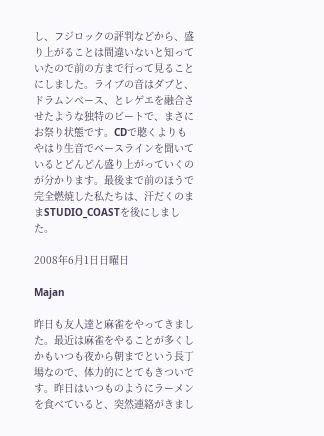し、フジロックの評判などから、盛り上がることは間違いないと知っていたので前の方まで行って見ることにしました。ライブの音はダブと、ドラムンベース、とレゲエを融合させたような独特のビートで、まさにお祭り状態です。CDで聴くよりもやはり生音でベースラインを聞いているとどんどん盛り上がっていくのが分かります。最後まで前のほうで完全燃焼した私たちは、汗だくのままSTUDIO_COASTを後にしました。

2008年6月1日日曜日

Majan

昨日も友人達と麻雀をやってきました。最近は麻雀をやることが多くしかもいつも夜から朝までという長丁場なので、体力的にとてもきついです。昨日はいつものようにラーメンを食べていると、突然連絡がきまし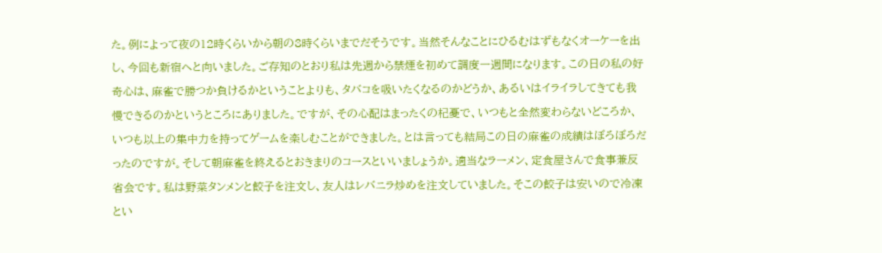た。例によって夜の12時くらいから朝の8時くらいまでだそうです。当然そんなことにひるむはずもなくオーケーを出し、今回も新宿へと向いました。ご存知のとおり私は先週から禁煙を初めて調度一週間になります。この日の私の好奇心は、麻雀で勝つか負けるかということよりも、タバコを吸いたくなるのかどうか、あるいはイライラしてきても我慢できるのかというところにありました。ですが、その心配はまったくの杞憂で、いつもと全然変わらないどころか、いつも以上の集中力を持ってゲームを楽しむことができました。とは言っても結局この日の麻雀の成績はぼろぼろだったのですが。そして朝麻雀を終えるとおきまりのコースといいましょうか。適当なラーメン、定食屋さんで食事兼反省会です。私は野菜タンメンと餃子を注文し、友人はレバニラ炒めを注文していました。そこの餃子は安いので冷凍とい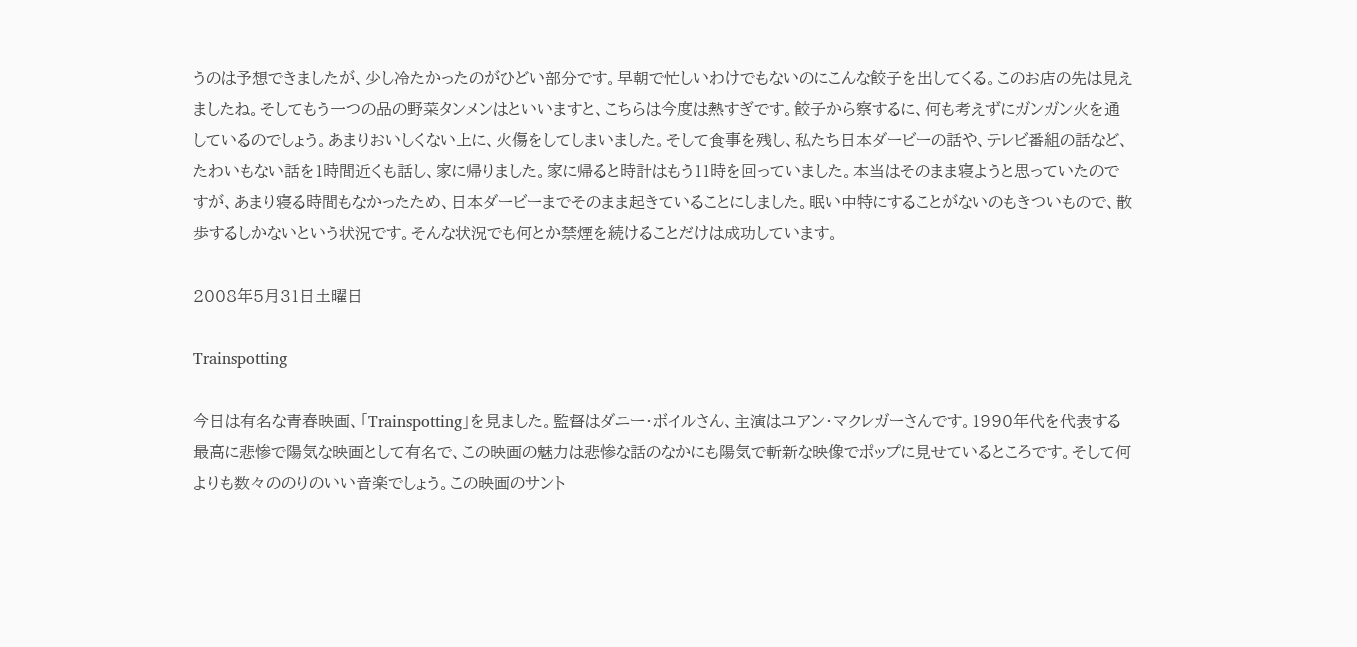うのは予想できましたが、少し冷たかったのがひどい部分です。早朝で忙しいわけでもないのにこんな餃子を出してくる。このお店の先は見えましたね。そしてもう一つの品の野菜タンメンはといいますと、こちらは今度は熱すぎです。餃子から察するに、何も考えずにガンガン火を通しているのでしょう。あまりおいしくない上に、火傷をしてしまいました。そして食事を残し、私たち日本ダービーの話や、テレビ番組の話など、たわいもない話を1時間近くも話し、家に帰りました。家に帰ると時計はもう11時を回っていました。本当はそのまま寝ようと思っていたのですが、あまり寝る時間もなかったため、日本ダービーまでそのまま起きていることにしました。眠い中特にすることがないのもきついもので、散歩するしかないという状況です。そんな状況でも何とか禁煙を続けることだけは成功しています。

2008年5月31日土曜日

Trainspotting

今日は有名な青春映画、「Trainspotting」を見ました。監督はダニー・ボイルさん、主演はユアン・マクレガーさんです。1990年代を代表する最高に悲惨で陽気な映画として有名で、この映画の魅力は悲惨な話のなかにも陽気で斬新な映像でポップに見せているところです。そして何よりも数々ののりのいい音楽でしょう。この映画のサント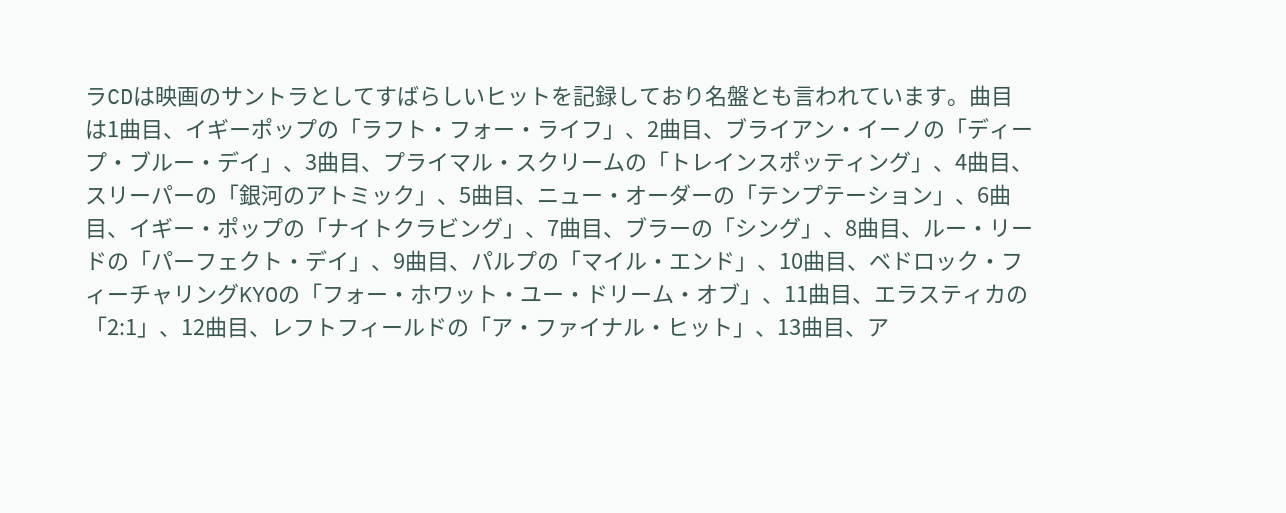ラCDは映画のサントラとしてすばらしいヒットを記録しており名盤とも言われています。曲目は1曲目、イギーポップの「ラフト・フォー・ライフ」、2曲目、ブライアン・イーノの「ディープ・ブルー・デイ」、3曲目、プライマル・スクリームの「トレインスポッティング」、4曲目、スリーパーの「銀河のアトミック」、5曲目、ニュー・オーダーの「テンプテーション」、6曲目、イギー・ポップの「ナイトクラビング」、7曲目、ブラーの「シング」、8曲目、ルー・リードの「パーフェクト・デイ」、9曲目、パルプの「マイル・エンド」、10曲目、ベドロック・フィーチャリングKYOの「フォー・ホワット・ユー・ドリーム・オブ」、11曲目、エラスティカの「2:1」、12曲目、レフトフィールドの「ア・ファイナル・ヒット」、13曲目、ア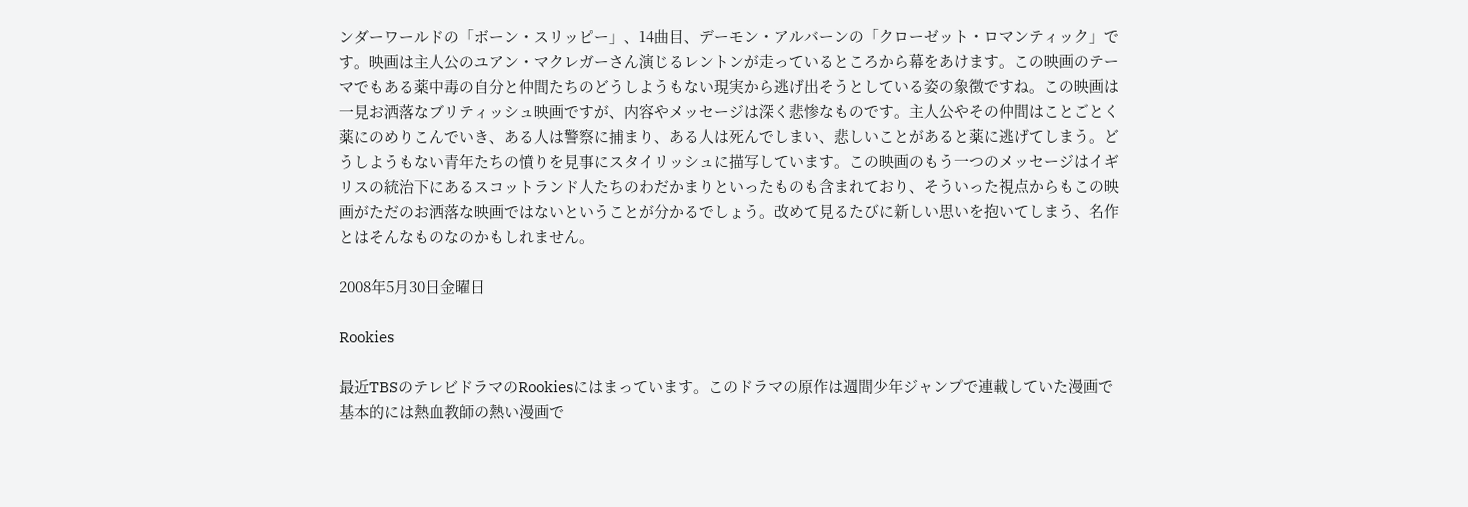ンダーワールドの「ボーン・スリッピー」、14曲目、デーモン・アルバーンの「クローゼット・ロマンティック」です。映画は主人公のユアン・マクレガーさん演じるレントンが走っているところから幕をあけます。この映画のテーマでもある薬中毒の自分と仲間たちのどうしようもない現実から逃げ出そうとしている姿の象徴ですね。この映画は一見お洒落なブリティッシュ映画ですが、内容やメッセージは深く悲惨なものです。主人公やその仲間はことごとく薬にのめりこんでいき、ある人は警察に捕まり、ある人は死んでしまい、悲しいことがあると薬に逃げてしまう。どうしようもない青年たちの憤りを見事にスタイリッシュに描写しています。この映画のもう一つのメッセージはイギリスの統治下にあるスコットランド人たちのわだかまりといったものも含まれており、そういった視点からもこの映画がただのお洒落な映画ではないということが分かるでしょう。改めて見るたびに新しい思いを抱いてしまう、名作とはそんなものなのかもしれません。

2008年5月30日金曜日

Rookies

最近TBSのテレビドラマのRookiesにはまっています。このドラマの原作は週間少年ジャンプで連載していた漫画で基本的には熱血教師の熱い漫画で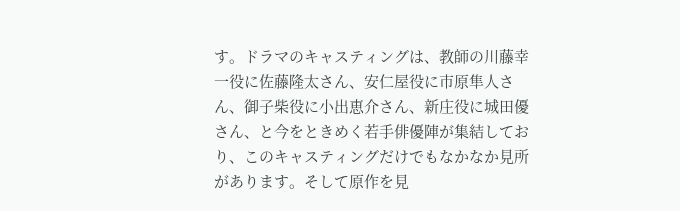す。ドラマのキャスティングは、教師の川藤幸一役に佐藤隆太さん、安仁屋役に市原隼人さん、御子柴役に小出恵介さん、新庄役に城田優さん、と今をときめく若手俳優陣が集結しており、このキャスティングだけでもなかなか見所があります。そして原作を見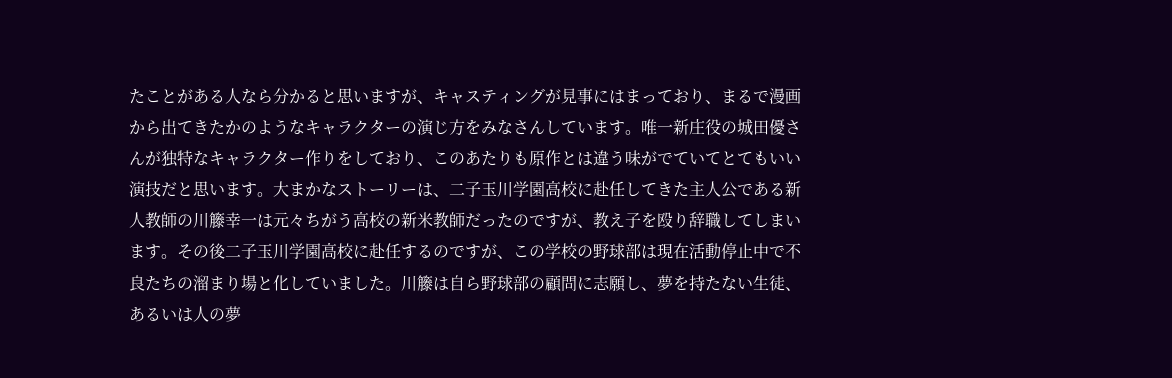たことがある人なら分かると思いますが、キャスティングが見事にはまっており、まるで漫画から出てきたかのようなキャラクターの演じ方をみなさんしています。唯一新庄役の城田優さんが独特なキャラクター作りをしており、このあたりも原作とは違う味がでていてとてもいい演技だと思います。大まかなストーリーは、二子玉川学園高校に赴任してきた主人公である新人教師の川籐幸一は元々ちがう高校の新米教師だったのですが、教え子を殴り辞職してしまいます。その後二子玉川学園高校に赴任するのですが、この学校の野球部は現在活動停止中で不良たちの溜まり場と化していました。川籐は自ら野球部の顧問に志願し、夢を持たない生徒、あるいは人の夢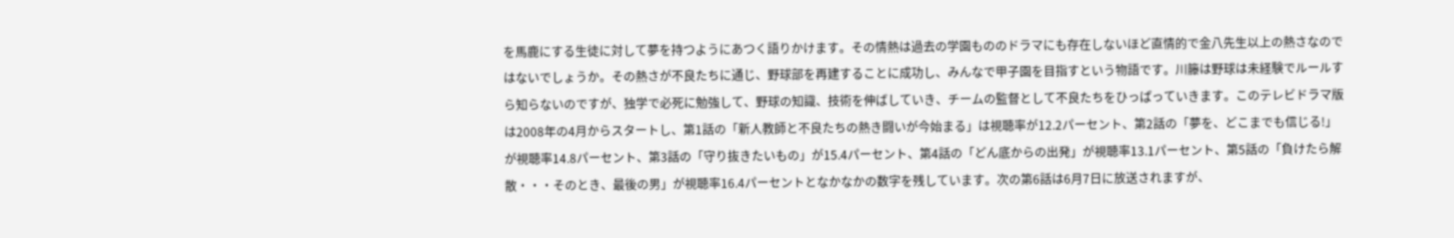を馬鹿にする生徒に対して夢を持つようにあつく語りかけます。その情熱は過去の学園もののドラマにも存在しないほど直情的で金八先生以上の熱さなのではないでしょうか。その熱さが不良たちに通じ、野球部を再建することに成功し、みんなで甲子園を目指すという物語です。川籐は野球は未経験でルールすら知らないのですが、独学で必死に勉強して、野球の知識、技術を伸ばしていき、チームの監督として不良たちをひっぱっていきます。このテレビドラマ版は2008年の4月からスタートし、第1話の「新人教師と不良たちの熱き闘いが今始まる」は視聴率が12.2パーセント、第2話の「夢を、どこまでも信じる!」が視聴率14.8パーセント、第3話の「守り抜きたいもの」が15.4パーセント、第4話の「どん底からの出発」が視聴率13.1パーセント、第5話の「負けたら解散・・・そのとき、最後の男」が視聴率16.4パーセントとなかなかの数字を残しています。次の第6話は6月7日に放送されますが、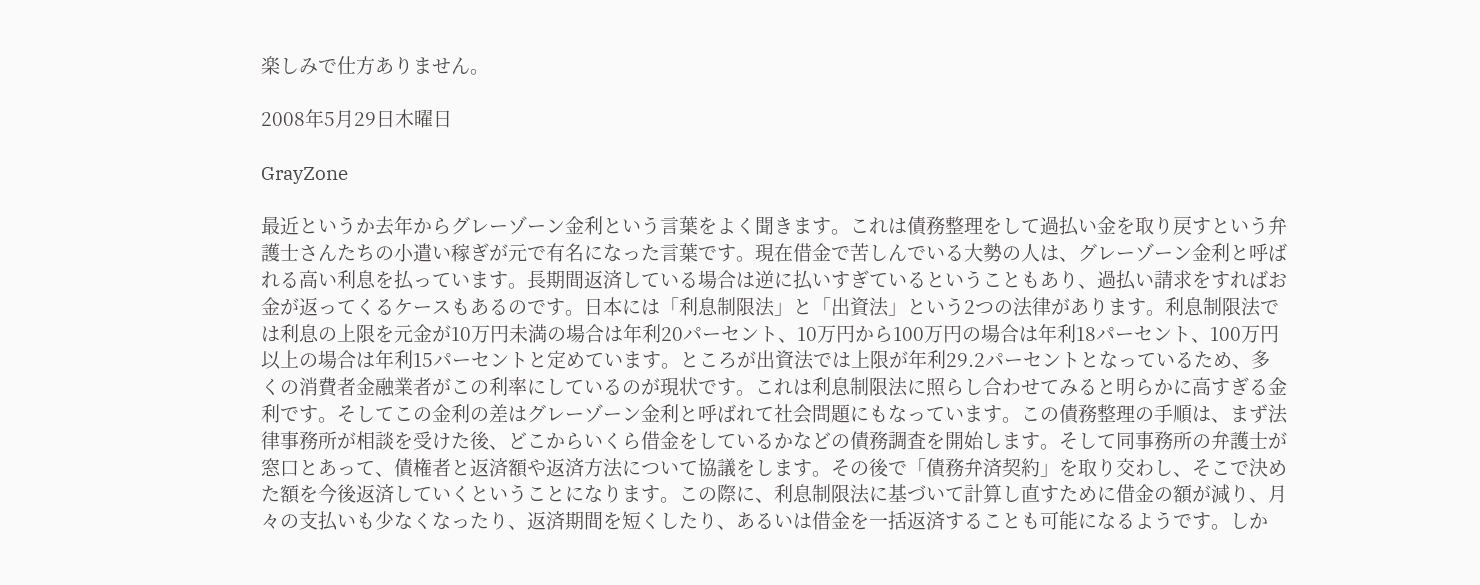楽しみで仕方ありません。

2008年5月29日木曜日

GrayZone

最近というか去年からグレーゾーン金利という言葉をよく聞きます。これは債務整理をして過払い金を取り戻すという弁護士さんたちの小遣い稼ぎが元で有名になった言葉です。現在借金で苦しんでいる大勢の人は、グレーゾーン金利と呼ばれる高い利息を払っています。長期間返済している場合は逆に払いすぎているということもあり、過払い請求をすればお金が返ってくるケースもあるのです。日本には「利息制限法」と「出資法」という2つの法律があります。利息制限法では利息の上限を元金が10万円未満の場合は年利20パーセント、10万円から100万円の場合は年利18パーセント、100万円以上の場合は年利15パーセントと定めています。ところが出資法では上限が年利29.2パーセントとなっているため、多くの消費者金融業者がこの利率にしているのが現状です。これは利息制限法に照らし合わせてみると明らかに高すぎる金利です。そしてこの金利の差はグレーゾーン金利と呼ばれて社会問題にもなっています。この債務整理の手順は、まず法律事務所が相談を受けた後、どこからいくら借金をしているかなどの債務調査を開始します。そして同事務所の弁護士が窓口とあって、債権者と返済額や返済方法について協議をします。その後で「債務弁済契約」を取り交わし、そこで決めた額を今後返済していくということになります。この際に、利息制限法に基づいて計算し直すために借金の額が減り、月々の支払いも少なくなったり、返済期間を短くしたり、あるいは借金を一括返済することも可能になるようです。しか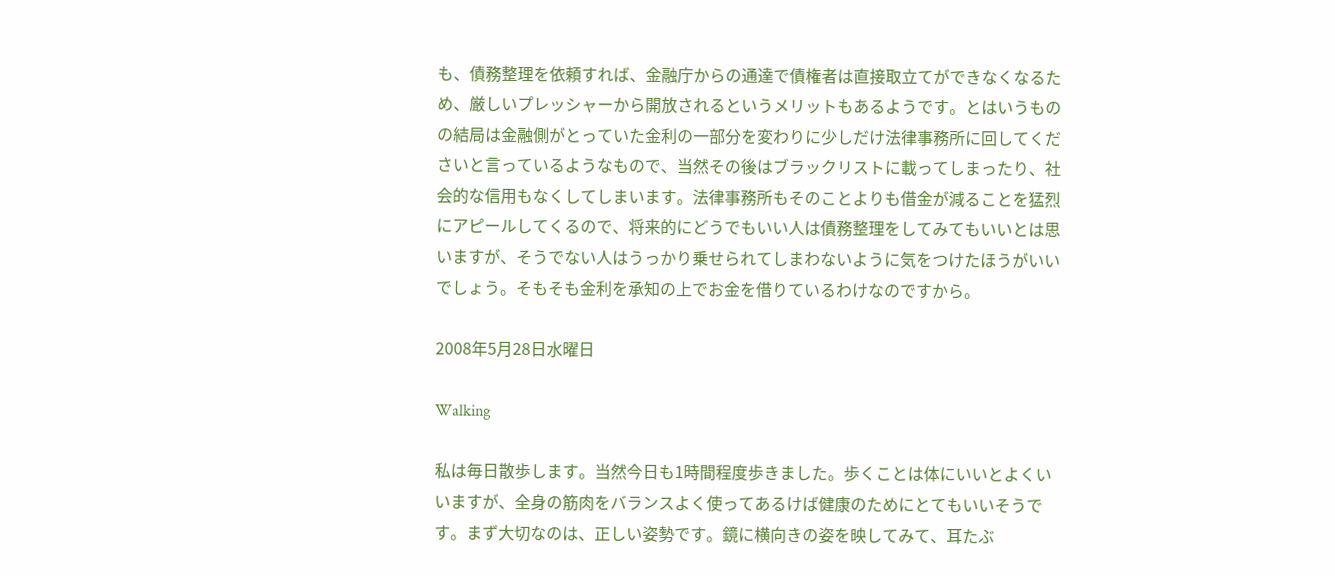も、債務整理を依頼すれば、金融庁からの通達で債権者は直接取立てができなくなるため、厳しいプレッシャーから開放されるというメリットもあるようです。とはいうものの結局は金融側がとっていた金利の一部分を変わりに少しだけ法律事務所に回してくださいと言っているようなもので、当然その後はブラックリストに載ってしまったり、社会的な信用もなくしてしまいます。法律事務所もそのことよりも借金が減ることを猛烈にアピールしてくるので、将来的にどうでもいい人は債務整理をしてみてもいいとは思いますが、そうでない人はうっかり乗せられてしまわないように気をつけたほうがいいでしょう。そもそも金利を承知の上でお金を借りているわけなのですから。

2008年5月28日水曜日

Walking

私は毎日散歩します。当然今日も1時間程度歩きました。歩くことは体にいいとよくいいますが、全身の筋肉をバランスよく使ってあるけば健康のためにとてもいいそうです。まず大切なのは、正しい姿勢です。鏡に横向きの姿を映してみて、耳たぶ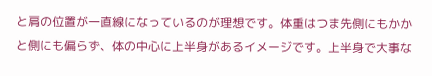と肩の位置が一直線になっているのが理想です。体重はつま先側にもかかと側にも偏らず、体の中心に上半身があるイメージです。上半身で大事な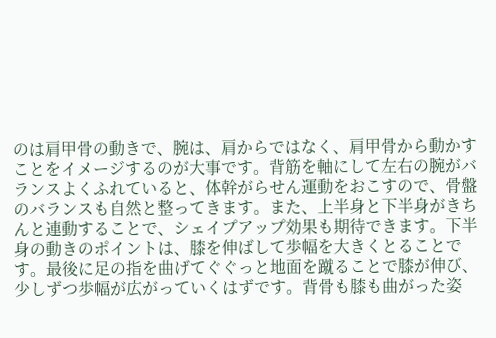のは肩甲骨の動きで、腕は、肩からではなく、肩甲骨から動かすことをイメージするのが大事です。背筋を軸にして左右の腕がバランスよくふれていると、体幹がらせん運動をおこすので、骨盤のバランスも自然と整ってきます。また、上半身と下半身がきちんと連動することで、シェイプアップ効果も期待できます。下半身の動きのポイントは、膝を伸ばして歩幅を大きくとることです。最後に足の指を曲げてぐぐっと地面を蹴ることで膝が伸び、少しずつ歩幅が広がっていくはずです。背骨も膝も曲がった姿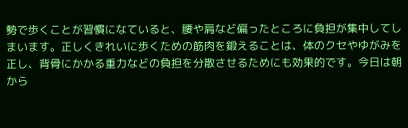勢で歩くことが習慣になていると、腰や肩など偏ったところに負担が集中してしまいます。正しくきれいに歩くための筋肉を鍛えることは、体のクセやゆがみを正し、背骨にかかる重力などの負担を分散させるためにも効果的です。今日は朝から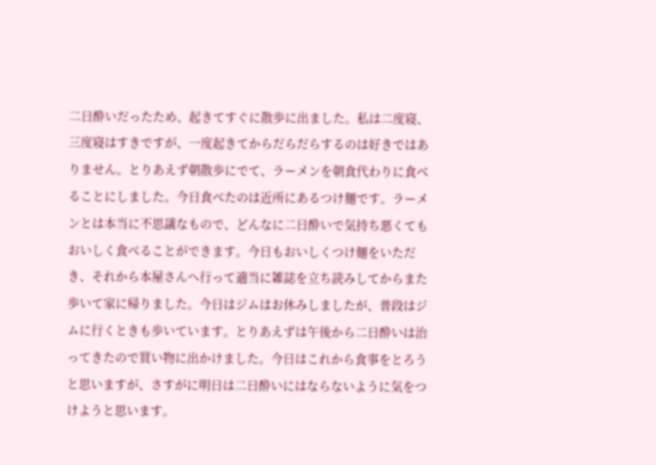二日酔いだったため、起きてすぐに散歩に出ました。私は二度寝、三度寝はすきですが、一度起きてからだらだらするのは好きではありません。とりあえず朝散歩にでて、ラーメンを朝食代わりに食べることにしました。今日食べたのは近所にあるつけ麺です。ラーメンとは本当に不思議なもので、どんなに二日酔いで気持ち悪くてもおいしく食べることができます。今日もおいしくつけ麺をいただき、それから本屋さんへ行って適当に雑誌を立ち読みしてからまた歩いて家に帰りました。今日はジムはお休みしましたが、普段はジムに行くときも歩いています。とりあえずは午後から二日酔いは治ってきたので買い物に出かけました。今日はこれから食事をとろうと思いますが、さすがに明日は二日酔いにはならないように気をつけようと思います。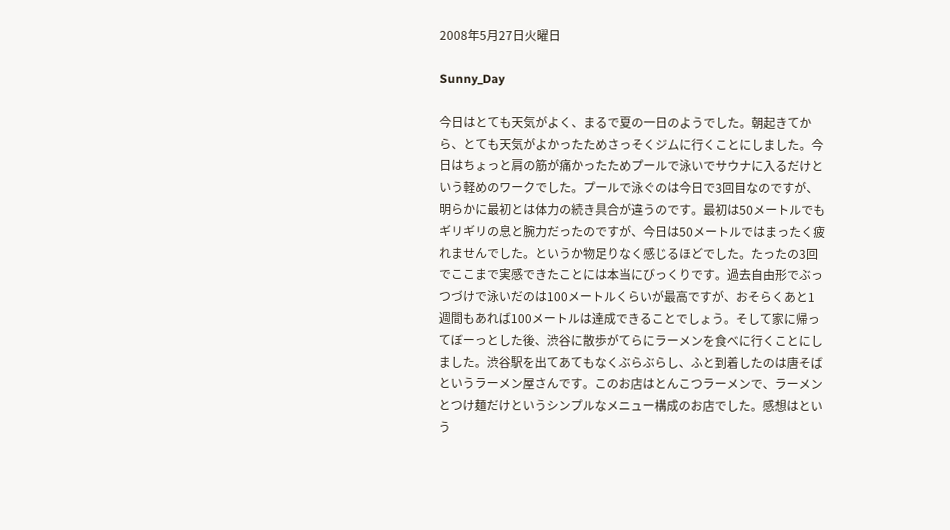2008年5月27日火曜日

Sunny_Day

今日はとても天気がよく、まるで夏の一日のようでした。朝起きてから、とても天気がよかったためさっそくジムに行くことにしました。今日はちょっと肩の筋が痛かったためプールで泳いでサウナに入るだけという軽めのワークでした。プールで泳ぐのは今日で3回目なのですが、明らかに最初とは体力の続き具合が違うのです。最初は50メートルでもギリギリの息と腕力だったのですが、今日は50メートルではまったく疲れませんでした。というか物足りなく感じるほどでした。たったの3回でここまで実感できたことには本当にびっくりです。過去自由形でぶっつづけで泳いだのは100メートルくらいが最高ですが、おそらくあと1週間もあれば100メートルは達成できることでしょう。そして家に帰ってぼーっとした後、渋谷に散歩がてらにラーメンを食べに行くことにしました。渋谷駅を出てあてもなくぶらぶらし、ふと到着したのは唐そばというラーメン屋さんです。このお店はとんこつラーメンで、ラーメンとつけ麺だけというシンプルなメニュー構成のお店でした。感想はという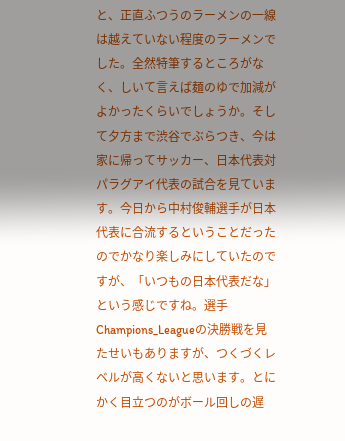と、正直ふつうのラーメンの一線は越えていない程度のラーメンでした。全然特筆するところがなく、しいて言えば麺のゆで加減がよかったくらいでしょうか。そして夕方まで渋谷でぶらつき、今は家に帰ってサッカー、日本代表対パラグアイ代表の試合を見ています。今日から中村俊輔選手が日本代表に合流するということだったのでかなり楽しみにしていたのですが、「いつもの日本代表だな」という感じですね。選手Champions_Leagueの決勝戦を見たせいもありますが、つくづくレベルが高くないと思います。とにかく目立つのがボール回しの遅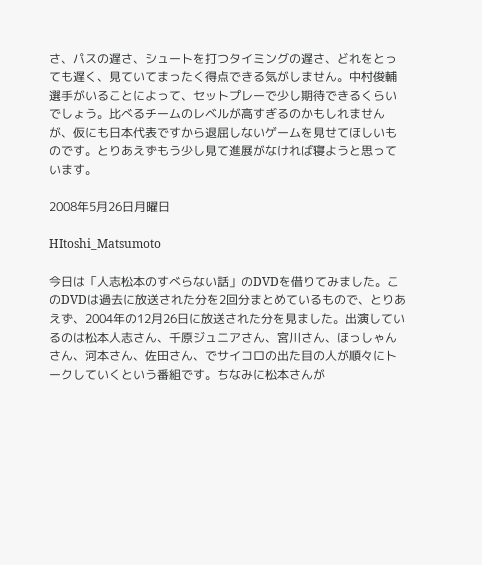さ、パスの遅さ、シュートを打つタイミングの遅さ、どれをとっても遅く、見ていてまったく得点できる気がしません。中村俊輔選手がいることによって、セットプレーで少し期待できるくらいでしょう。比べるチームのレベルが高すぎるのかもしれませんが、仮にも日本代表ですから退屈しないゲームを見せてほしいものです。とりあえずもう少し見て進展がなければ寝ようと思っています。

2008年5月26日月曜日

HItoshi_Matsumoto

今日は「人志松本のすべらない話」のDVDを借りてみました。このDVDは過去に放送された分を2回分まとめているもので、とりあえず、2004年の12月26日に放送された分を見ました。出演しているのは松本人志さん、千原ジュニアさん、宮川さん、ほっしゃんさん、河本さん、佐田さん、でサイコロの出た目の人が順々にトークしていくという番組です。ちなみに松本さんが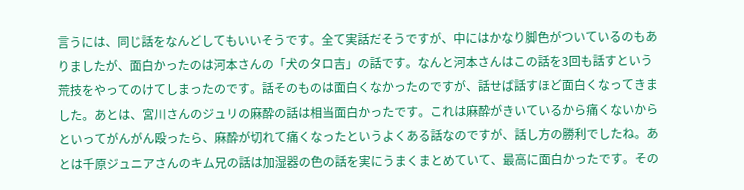言うには、同じ話をなんどしてもいいそうです。全て実話だそうですが、中にはかなり脚色がついているのもありましたが、面白かったのは河本さんの「犬のタロ吉」の話です。なんと河本さんはこの話を3回も話すという荒技をやってのけてしまったのです。話そのものは面白くなかったのですが、話せば話すほど面白くなってきました。あとは、宮川さんのジュリの麻酔の話は相当面白かったです。これは麻酔がきいているから痛くないからといってがんがん殴ったら、麻酔が切れて痛くなったというよくある話なのですが、話し方の勝利でしたね。あとは千原ジュニアさんのキム兄の話は加湿器の色の話を実にうまくまとめていて、最高に面白かったです。その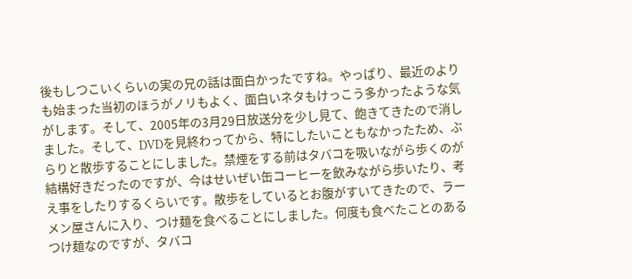後もしつこいくらいの実の兄の話は面白かったですね。やっぱり、最近のよりも始まった当初のほうがノリもよく、面白いネタもけっこう多かったような気がします。そして、2005年の3月29日放送分を少し見て、飽きてきたので消しました。そして、DVDを見終わってから、特にしたいこともなかったため、ぶらりと散歩することにしました。禁煙をする前はタバコを吸いながら歩くのが結構好きだったのですが、今はせいぜい缶コーヒーを飲みながら歩いたり、考え事をしたりするくらいです。散歩をしているとお腹がすいてきたので、ラーメン屋さんに入り、つけ麺を食べることにしました。何度も食べたことのあるつけ麺なのですが、タバコ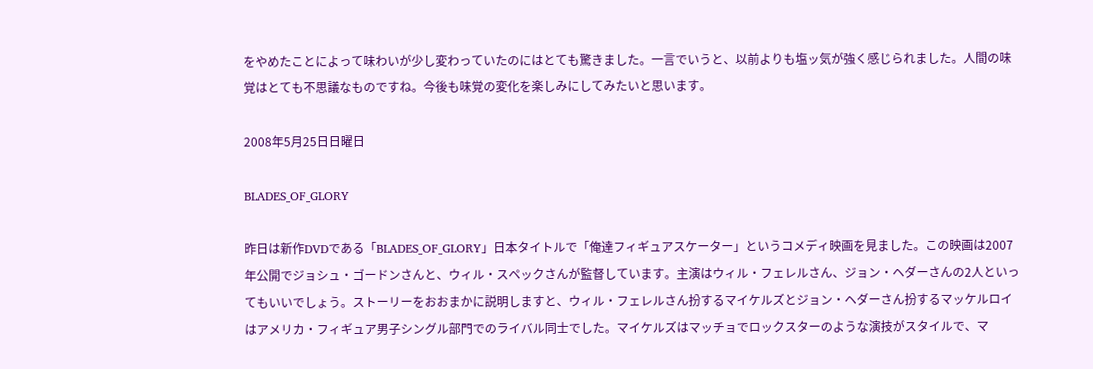をやめたことによって味わいが少し変わっていたのにはとても驚きました。一言でいうと、以前よりも塩ッ気が強く感じられました。人間の味覚はとても不思議なものですね。今後も味覚の変化を楽しみにしてみたいと思います。

2008年5月25日日曜日

BLADES_OF_GLORY

昨日は新作DVDである「BLADES_OF_GLORY」日本タイトルで「俺達フィギュアスケーター」というコメディ映画を見ました。この映画は2007年公開でジョシュ・ゴードンさんと、ウィル・スペックさんが監督しています。主演はウィル・フェレルさん、ジョン・ヘダーさんの2人といってもいいでしょう。ストーリーをおおまかに説明しますと、ウィル・フェレルさん扮するマイケルズとジョン・ヘダーさん扮するマッケルロイはアメリカ・フィギュア男子シングル部門でのライバル同士でした。マイケルズはマッチョでロックスターのような演技がスタイルで、マ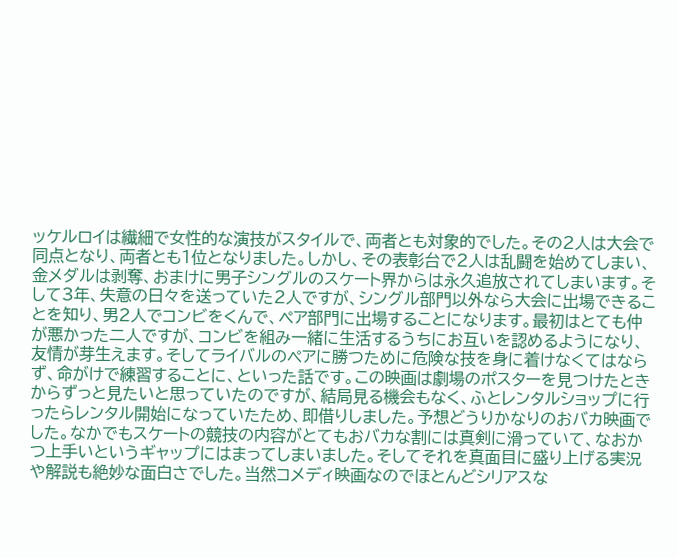ッケルロイは繊細で女性的な演技がスタイルで、両者とも対象的でした。その2人は大会で同点となり、両者とも1位となりました。しかし、その表彰台で2人は乱闘を始めてしまい、金メダルは剥奪、おまけに男子シングルのスケート界からは永久追放されてしまいます。そして3年、失意の日々を送っていた2人ですが、シングル部門以外なら大会に出場できることを知り、男2人でコンビをくんで、ペア部門に出場することになります。最初はとても仲が悪かった二人ですが、コンビを組み一緒に生活するうちにお互いを認めるようになり、友情が芽生えます。そしてライバルのペアに勝つために危険な技を身に着けなくてはならず、命がけで練習することに、といった話です。この映画は劇場のポスターを見つけたときからずっと見たいと思っていたのですが、結局見る機会もなく、ふとレンタルショップに行ったらレンタル開始になっていたため、即借りしました。予想どうりかなりのおバカ映画でした。なかでもスケートの競技の内容がとてもおバカな割には真剣に滑っていて、なおかつ上手いというギャップにはまってしまいました。そしてそれを真面目に盛り上げる実況や解説も絶妙な面白さでした。当然コメディ映画なのでほとんどシリアスな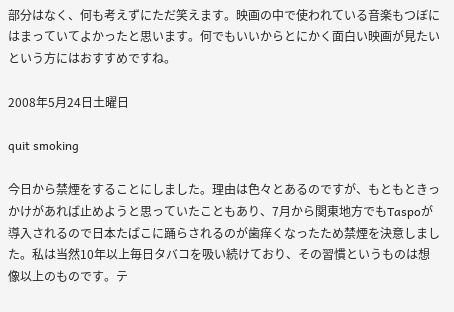部分はなく、何も考えずにただ笑えます。映画の中で使われている音楽もつぼにはまっていてよかったと思います。何でもいいからとにかく面白い映画が見たいという方にはおすすめですね。

2008年5月24日土曜日

quit smoking

今日から禁煙をすることにしました。理由は色々とあるのですが、もともときっかけがあれば止めようと思っていたこともあり、7月から関東地方でもTaspoが導入されるので日本たばこに踊らされるのが歯痒くなったため禁煙を決意しました。私は当然10年以上毎日タバコを吸い続けており、その習慣というものは想像以上のものです。テ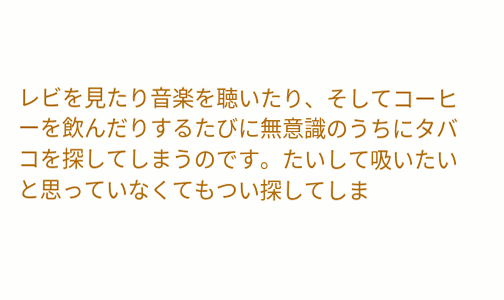レビを見たり音楽を聴いたり、そしてコーヒーを飲んだりするたびに無意識のうちにタバコを探してしまうのです。たいして吸いたいと思っていなくてもつい探してしま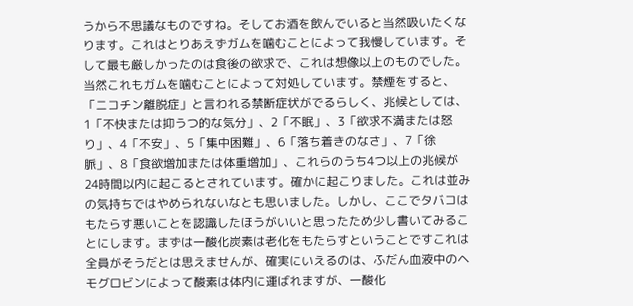うから不思議なものですね。そしてお酒を飲んでいると当然吸いたくなります。これはとりあえずガムを噛むことによって我慢しています。そして最も厳しかったのは食後の欲求で、これは想像以上のものでした。当然これもガムを噛むことによって対処しています。禁煙をすると、「ニコチン離脱症」と言われる禁断症状がでるらしく、兆候としては、1「不快または抑うつ的な気分」、2「不眠」、3「欲求不満または怒り」、4「不安」、5「集中困難」、6「落ち着きのなさ」、7「徐脈」、8「食欲増加または体重増加」、これらのうち4つ以上の兆候が24時間以内に起こるとされています。確かに起こりました。これは並みの気持ちではやめられないなとも思いました。しかし、ここでタバコはもたらす悪いことを認識したほうがいいと思ったため少し書いてみることにします。まずは一酸化炭素は老化をもたらすということですこれは全員がそうだとは思えませんが、確実にいえるのは、ふだん血液中のヘモグロビンによって酸素は体内に運ばれますが、一酸化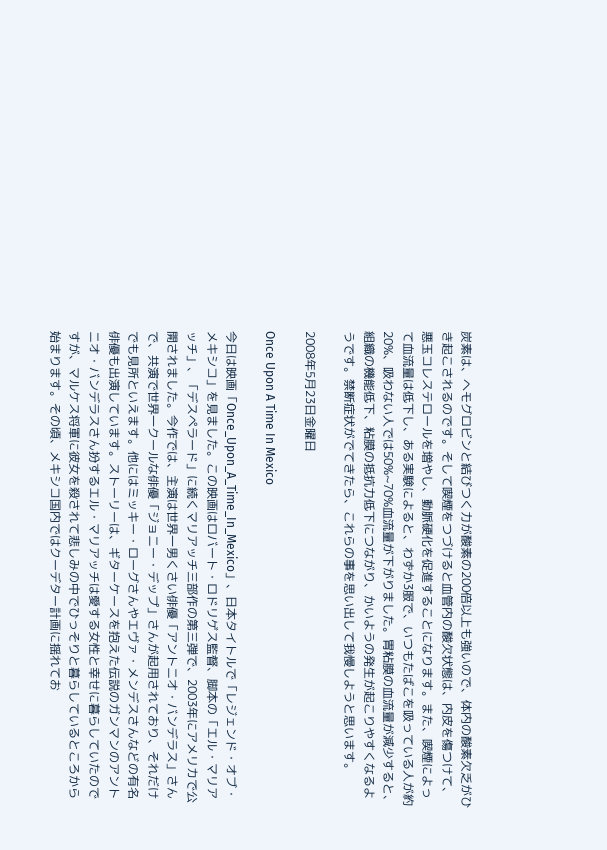炭素は、ヘモグロビンと結びつく力が酸素の200倍以上も強いので、体内の酸素欠乏がひき起こされるのです。そして喫煙をつづけると血管内の酸欠状態は、内皮を傷つけて、悪玉コレステロールを増やし、動脈硬化を促進することになります。また、喫煙によって血流量は低下し、ある実験によると、わずか3服で、いつもたばこを吸っている人が約20%、吸わない人では50%~70%血流量が下がりました。胃粘膜の血流量が減少すると、組織の機能低下、粘膜の抵抗力低下につながり、かいようの発生が起こりやすくなるようです。禁断症状がでてきたら、これらの事を思い出して我慢しようと思います。

2008年5月23日金曜日

Once Upon A Time In Mexico

今日は映画「Once_Upon_A_Time_In_Mexico」、日本タイトルで「レジェンド・オブ・メキシコ」を見ました。この映画はロバート・ロドリゲス監督、脚本の「エル・マリアッチ」、「デスペラード」に続くマリアッチ三部作の第三弾で、2003年にアメリカで公開されました。今作では、主演は世界一男くさい俳優「アントニオ・バンデラス」さんで、共演で世界一クールな俳優「ジョニー・デップ」さんが起用されており、それだけでも見所といえます。他にはミッキー・ローグさんやエヴァ・メンデスさんなどの有名俳優も出演しています。ストーリーは、ギターケースを抱えた伝説のガンマンのアントニオ・バンデラスさん扮するエル・マリアッチは愛する女性と幸せに暮らしていたのですが、マルケス将軍に彼女を殺されて悲しみの中でひっそりと暮らしているところから始まります。その頃、メキシコ国内ではクーデター計画に揺れてお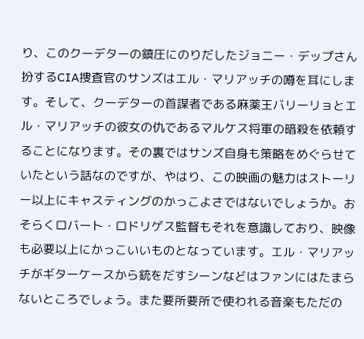り、このクーデターの鎮圧にのりだしたジョニー・デップさん扮するCIA捜査官のサンズはエル・マリアッチの噂を耳にします。そして、クーデターの首謀者である麻薬王バリーリョとエル・マリアッチの彼女の仇であるマルケス将軍の暗殺を依頼することになります。その裏ではサンズ自身も策略をめぐらせていたという話なのですが、やはり、この映画の魅力はストーリー以上にキャスティングのかっこよさではないでしょうか。おそらくロバート・ロドリゲス監督もそれを意識しており、映像も必要以上にかっこいいものとなっています。エル・マリアッチがギターケースから銃をだすシーンなどはファンにはたまらないところでしょう。また要所要所で使われる音楽もただの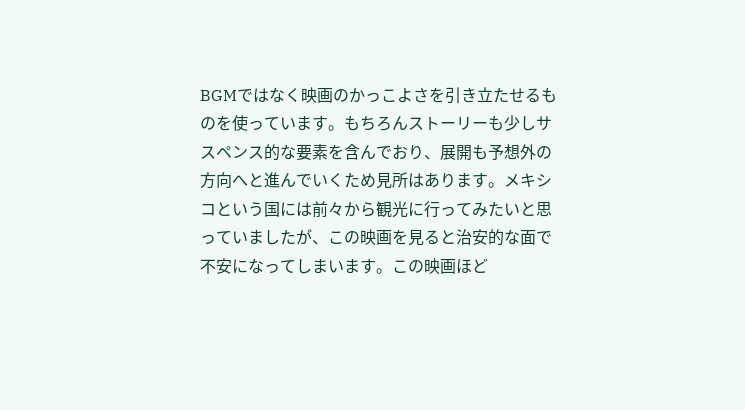BGMではなく映画のかっこよさを引き立たせるものを使っています。もちろんストーリーも少しサスペンス的な要素を含んでおり、展開も予想外の方向へと進んでいくため見所はあります。メキシコという国には前々から観光に行ってみたいと思っていましたが、この映画を見ると治安的な面で不安になってしまいます。この映画ほど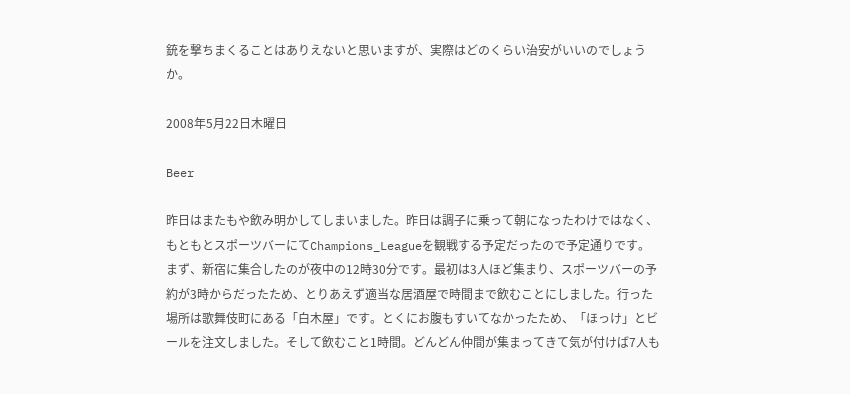銃を撃ちまくることはありえないと思いますが、実際はどのくらい治安がいいのでしょうか。

2008年5月22日木曜日

Beer

昨日はまたもや飲み明かしてしまいました。昨日は調子に乗って朝になったわけではなく、もともとスポーツバーにてChampions_Leagueを観戦する予定だったので予定通りです。まず、新宿に集合したのが夜中の12時30分です。最初は3人ほど集まり、スポーツバーの予約が3時からだったため、とりあえず適当な居酒屋で時間まで飲むことにしました。行った場所は歌舞伎町にある「白木屋」です。とくにお腹もすいてなかったため、「ほっけ」とビールを注文しました。そして飲むこと1時間。どんどん仲間が集まってきて気が付けば7人も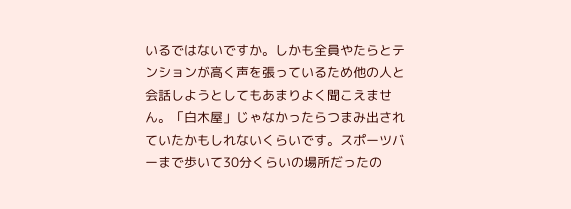いるではないですか。しかも全員やたらとテンションが高く声を張っているため他の人と会話しようとしてもあまりよく聞こえません。「白木屋」じゃなかったらつまみ出されていたかもしれないくらいです。スポーツバーまで歩いて30分くらいの場所だったの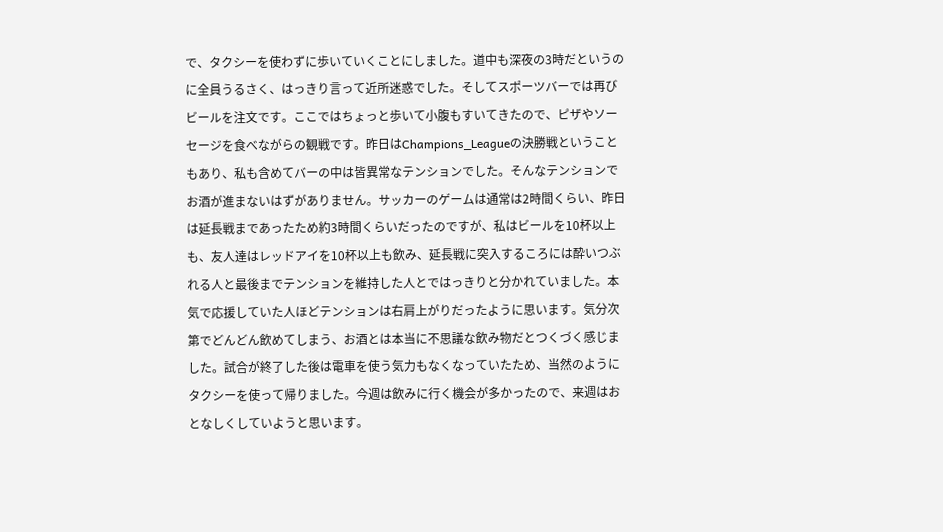で、タクシーを使わずに歩いていくことにしました。道中も深夜の3時だというのに全員うるさく、はっきり言って近所迷惑でした。そしてスポーツバーでは再びビールを注文です。ここではちょっと歩いて小腹もすいてきたので、ピザやソーセージを食べながらの観戦です。昨日はChampions_Leagueの決勝戦ということもあり、私も含めてバーの中は皆異常なテンションでした。そんなテンションでお酒が進まないはずがありません。サッカーのゲームは通常は2時間くらい、昨日は延長戦まであったため約3時間くらいだったのですが、私はビールを10杯以上も、友人達はレッドアイを10杯以上も飲み、延長戦に突入するころには酔いつぶれる人と最後までテンションを維持した人とではっきりと分かれていました。本気で応援していた人ほどテンションは右肩上がりだったように思います。気分次第でどんどん飲めてしまう、お酒とは本当に不思議な飲み物だとつくづく感じました。試合が終了した後は電車を使う気力もなくなっていたため、当然のようにタクシーを使って帰りました。今週は飲みに行く機会が多かったので、来週はおとなしくしていようと思います。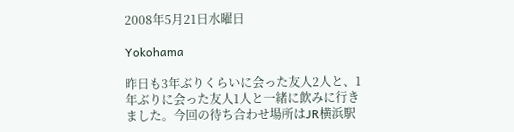2008年5月21日水曜日

Yokohama

昨日も3年ぶりくらいに会った友人2人と、1年ぶりに会った友人1人と一緒に飲みに行きました。今回の待ち合わせ場所はJR横浜駅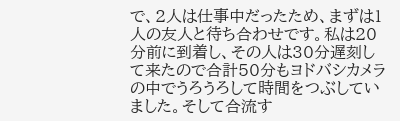で、2人は仕事中だったため、まずは1人の友人と待ち合わせです。私は20分前に到着し、その人は30分遅刻して来たので合計50分もヨドバシカメラの中でうろうろして時間をつぶしていました。そして合流す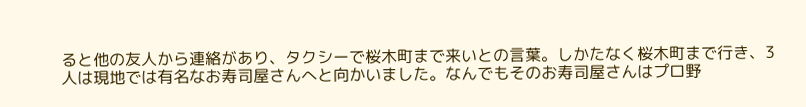ると他の友人から連絡があり、タクシーで桜木町まで来いとの言葉。しかたなく桜木町まで行き、3人は現地では有名なお寿司屋さんへと向かいました。なんでもそのお寿司屋さんはプロ野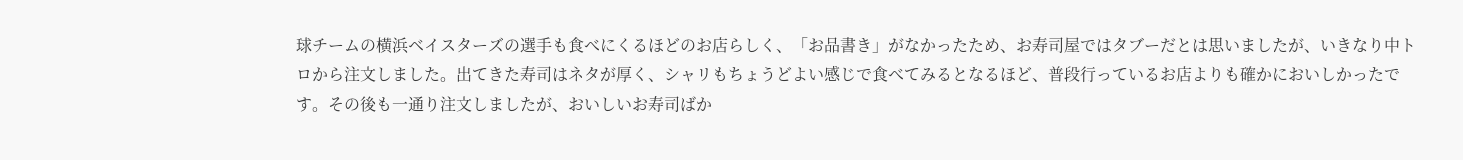球チームの横浜ベイスターズの選手も食べにくるほどのお店らしく、「お品書き」がなかったため、お寿司屋ではタブーだとは思いましたが、いきなり中トロから注文しました。出てきた寿司はネタが厚く、シャリもちょうどよい感じで食べてみるとなるほど、普段行っているお店よりも確かにおいしかったです。その後も一通り注文しましたが、おいしいお寿司ばか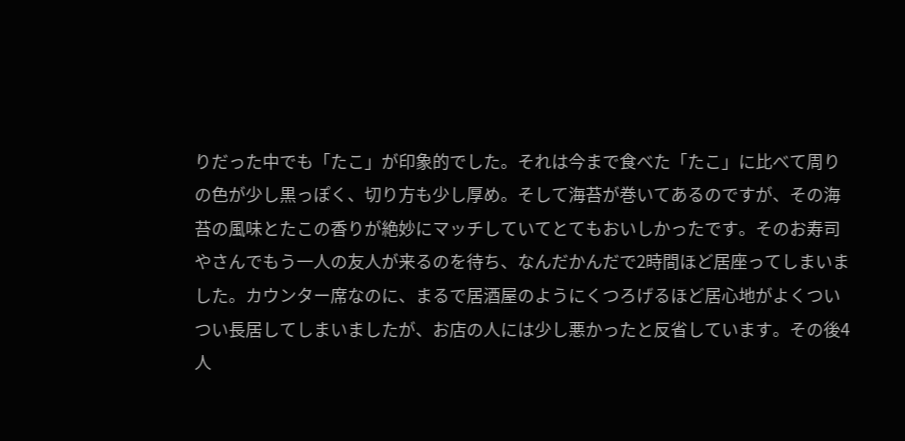りだった中でも「たこ」が印象的でした。それは今まで食べた「たこ」に比べて周りの色が少し黒っぽく、切り方も少し厚め。そして海苔が巻いてあるのですが、その海苔の風味とたこの香りが絶妙にマッチしていてとてもおいしかったです。そのお寿司やさんでもう一人の友人が来るのを待ち、なんだかんだで2時間ほど居座ってしまいました。カウンター席なのに、まるで居酒屋のようにくつろげるほど居心地がよくついつい長居してしまいましたが、お店の人には少し悪かったと反省しています。その後4人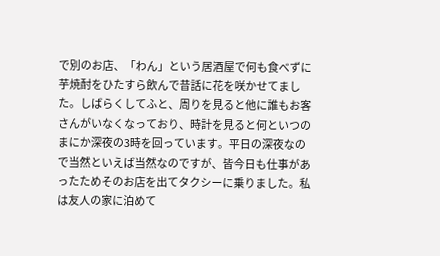で別のお店、「わん」という居酒屋で何も食べずに芋焼酎をひたすら飲んで昔話に花を咲かせてました。しばらくしてふと、周りを見ると他に誰もお客さんがいなくなっており、時計を見ると何といつのまにか深夜の3時を回っています。平日の深夜なので当然といえば当然なのですが、皆今日も仕事があったためそのお店を出てタクシーに乗りました。私は友人の家に泊めて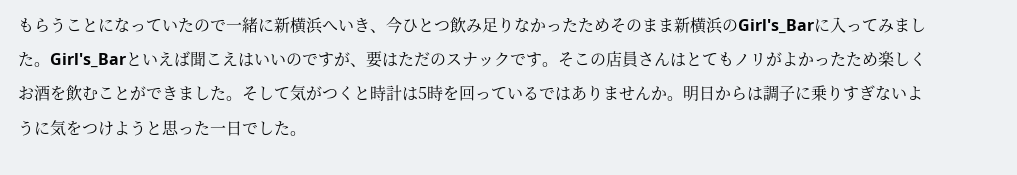もらうことになっていたので一緒に新横浜へいき、今ひとつ飲み足りなかったためそのまま新横浜のGirl's_Barに入ってみました。Girl's_Barといえば聞こえはいいのですが、要はただのスナックです。そこの店員さんはとてもノリがよかったため楽しくお酒を飲むことができました。そして気がつくと時計は5時を回っているではありませんか。明日からは調子に乗りすぎないように気をつけようと思った一日でした。